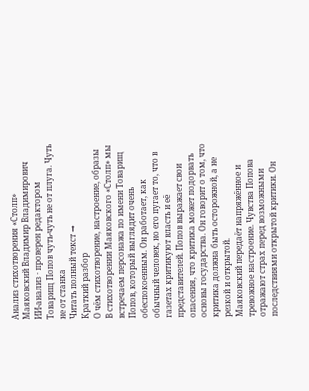Анализ стихотворения «Столп»
Маяковский Владимир Владимирович
ИИ-анализ · проверен редактором
Товарищ Попов чуть-чуть не от плуга. Чуть не от станка
Читать полный текст →
Краткий разбор
О чём стихотворение, настроение, образы
В стихотворении Маяковского «Столп» мы встречаем персонажа по имени Товарищ Попов, который выглядит очень обеспокоенным. Он работает, как обычный человек, но его пугает то, что в газетах критикуют власть и её представителей. Попов выражает свои опасения, что критика может подорвать основы государства. Он говорит о том, что критика должна быть осторожной, а не резкой и открытой.
Маяковский передаёт напряжённое и тревожное настроение. Чувства Попова отражают страх перед возможными последствиями открытой критики. Он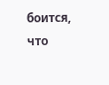боится, что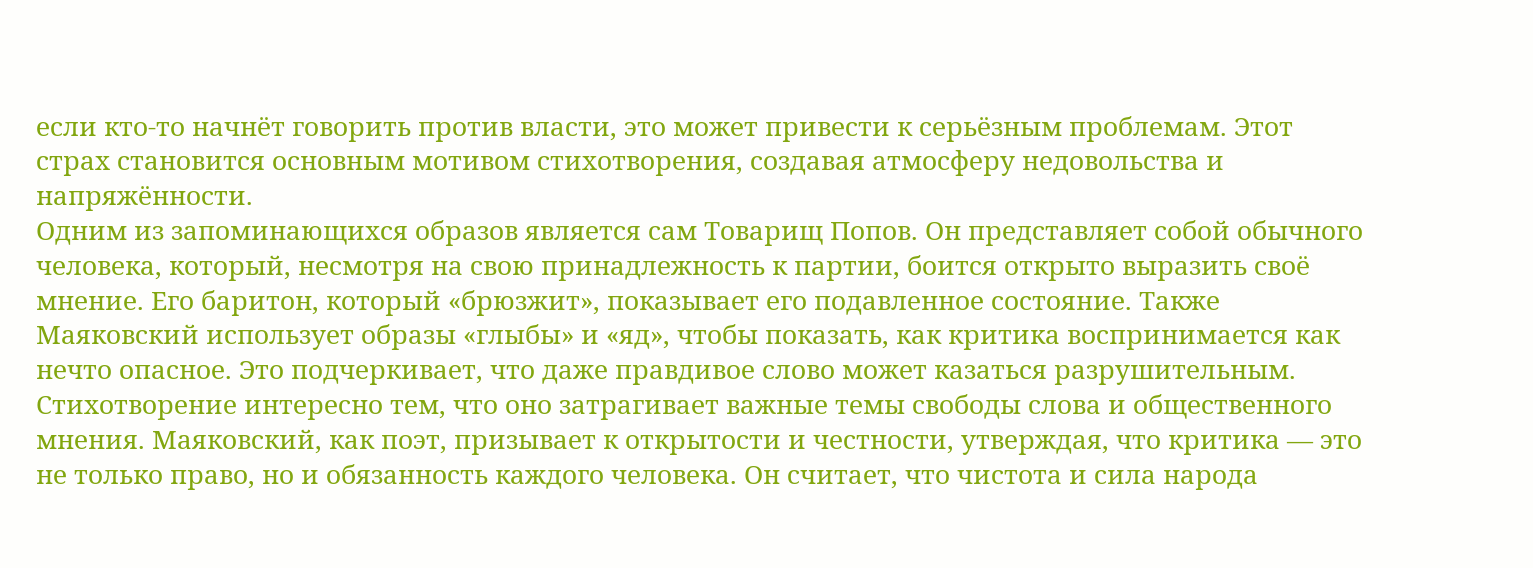если кто-то начнёт говорить против власти, это может привести к серьёзным проблемам. Этот страх становится основным мотивом стихотворения, создавая атмосферу недовольства и напряжённости.
Одним из запоминающихся образов является сам Товарищ Попов. Он представляет собой обычного человека, который, несмотря на свою принадлежность к партии, боится открыто выразить своё мнение. Его баритон, который «брюзжит», показывает его подавленное состояние. Также Маяковский использует образы «глыбы» и «яд», чтобы показать, как критика воспринимается как нечто опасное. Это подчеркивает, что даже правдивое слово может казаться разрушительным.
Стихотворение интересно тем, что оно затрагивает важные темы свободы слова и общественного мнения. Маяковский, как поэт, призывает к открытости и честности, утверждая, что критика — это не только право, но и обязанность каждого человека. Он считает, что чистота и сила народа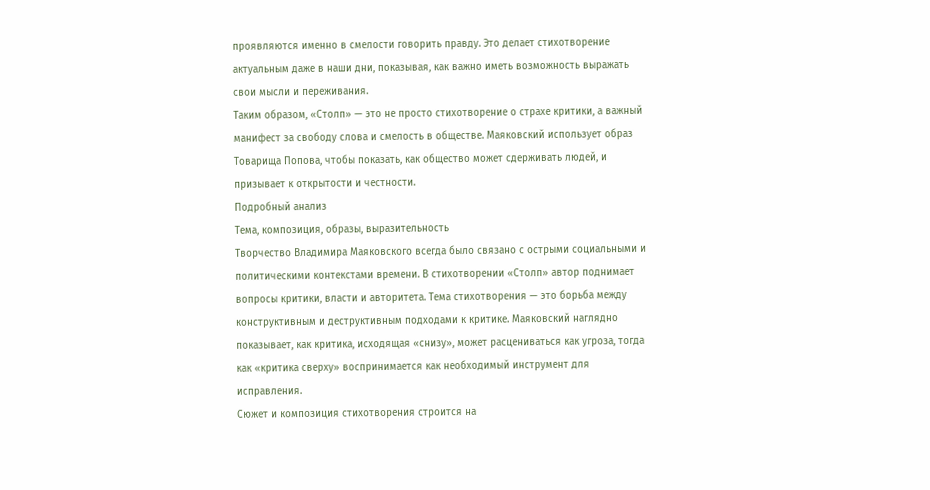проявляются именно в смелости говорить правду. Это делает стихотворение актуальным даже в наши дни, показывая, как важно иметь возможность выражать свои мысли и переживания.
Таким образом, «Столп» — это не просто стихотворение о страхе критики, а важный манифест за свободу слова и смелость в обществе. Маяковский использует образ Товарища Попова, чтобы показать, как общество может сдерживать людей, и призывает к открытости и честности.
Подробный анализ
Тема, композиция, образы, выразительность
Творчество Владимира Маяковского всегда было связано с острыми социальными и политическими контекстами времени. В стихотворении «Столп» автор поднимает вопросы критики, власти и авторитета. Тема стихотворения — это борьба между конструктивным и деструктивным подходами к критике. Маяковский наглядно показывает, как критика, исходящая «снизу», может расцениваться как угроза, тогда как «критика сверху» воспринимается как необходимый инструмент для исправления.
Сюжет и композиция стихотворения строится на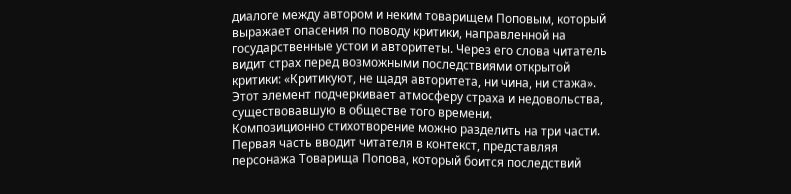диалоге между автором и неким товарищем Поповым, который выражает опасения по поводу критики, направленной на государственные устои и авторитеты. Через его слова читатель видит страх перед возможными последствиями открытой критики: «Критикуют, не щадя авторитета, ни чина, ни стажа». Этот элемент подчеркивает атмосферу страха и недовольства, существовавшую в обществе того времени.
Композиционно стихотворение можно разделить на три части. Первая часть вводит читателя в контекст, представляя персонажа Товарища Попова, который боится последствий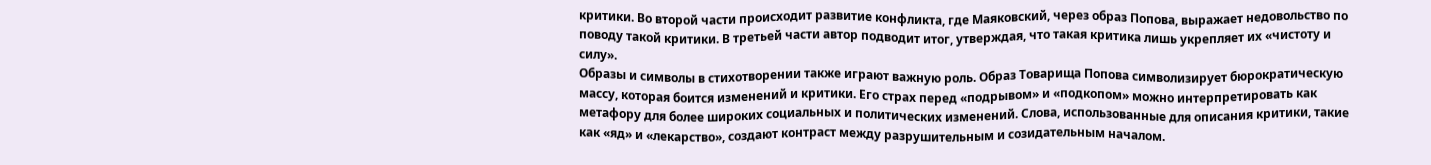критики. Во второй части происходит развитие конфликта, где Маяковский, через образ Попова, выражает недовольство по поводу такой критики. В третьей части автор подводит итог, утверждая, что такая критика лишь укрепляет их «чистоту и силу».
Образы и символы в стихотворении также играют важную роль. Образ Товарища Попова символизирует бюрократическую массу, которая боится изменений и критики. Его страх перед «подрывом» и «подкопом» можно интерпретировать как метафору для более широких социальных и политических изменений. Слова, использованные для описания критики, такие как «яд» и «лекарство», создают контраст между разрушительным и созидательным началом.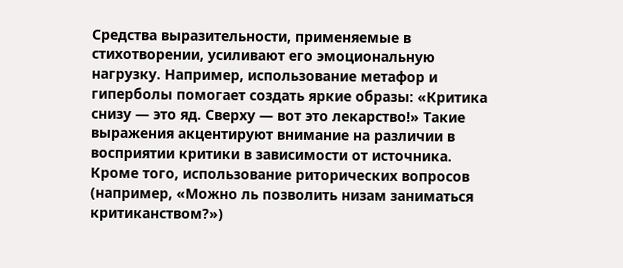Средства выразительности, применяемые в стихотворении, усиливают его эмоциональную нагрузку. Например, использование метафор и гиперболы помогает создать яркие образы: «Критика снизу — это яд. Сверху — вот это лекарство!» Такие выражения акцентируют внимание на различии в восприятии критики в зависимости от источника. Кроме того, использование риторических вопросов (например, «Можно ль позволить низам заниматься критиканством?»)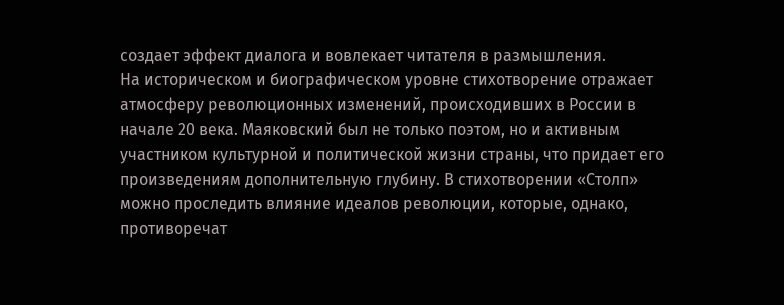создает эффект диалога и вовлекает читателя в размышления.
На историческом и биографическом уровне стихотворение отражает атмосферу революционных изменений, происходивших в России в начале 20 века. Маяковский был не только поэтом, но и активным участником культурной и политической жизни страны, что придает его произведениям дополнительную глубину. В стихотворении «Столп» можно проследить влияние идеалов революции, которые, однако, противоречат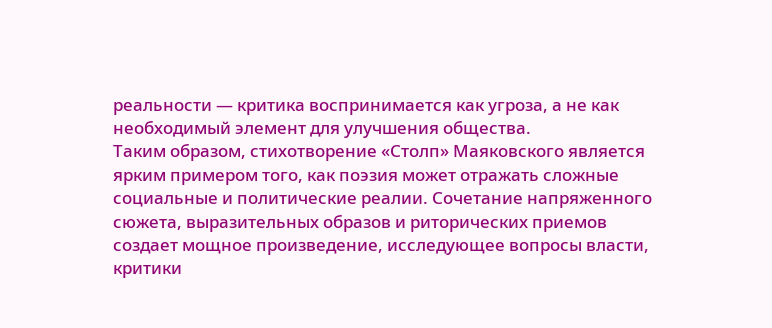реальности — критика воспринимается как угроза, а не как необходимый элемент для улучшения общества.
Таким образом, стихотворение «Столп» Маяковского является ярким примером того, как поэзия может отражать сложные социальные и политические реалии. Сочетание напряженного сюжета, выразительных образов и риторических приемов создает мощное произведение, исследующее вопросы власти, критики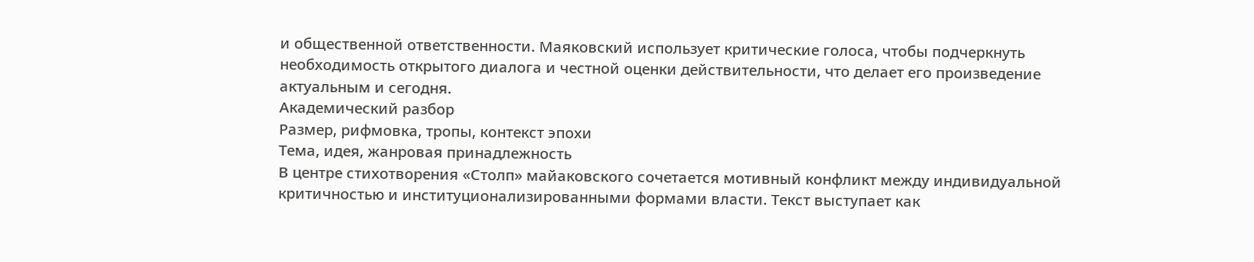и общественной ответственности. Маяковский использует критические голоса, чтобы подчеркнуть необходимость открытого диалога и честной оценки действительности, что делает его произведение актуальным и сегодня.
Академический разбор
Размер, рифмовка, тропы, контекст эпохи
Тема, идея, жанровая принадлежность
В центре стихотворения «Столп» майаковского сочетается мотивный конфликт между индивидуальной критичностью и институционализированными формами власти. Текст выступает как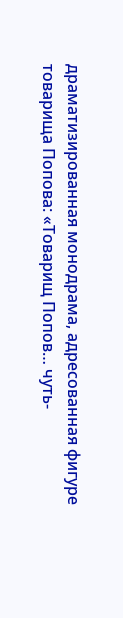драматизированная монодрама, адресованная фигуре товарища Попова: «Товарищ Попов… чуть-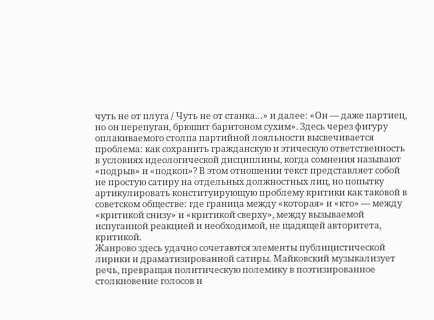чуть не от плуга / Чуть не от станка…» и далее: «Он — даже партиец, но он перепуган, брюшит баритоном сухим». Здесь через фигуру оплакиваемого столпа партийной лояльности высвечивается проблема: как сохранить гражданскую и этическую ответственность в условиях идеологической дисциплины, когда сомнения называют «подрыв» и «подкоп»? В этом отношении текст представляет собой не простую сатиру на отдельных должностных лиц, но попытку артикулировать конституирующую проблему критики как таковой в советском обществе: где граница между «которая» и «кто» — между «критикой снизу» и «критикой сверху», между вызываемой испуганной реакцией и необходимой, не щадящей авторитета, критикой.
Жанрово здесь удачно сочетаются элементы публицистической лирики и драматизированной сатиры. Майковский музыкализует речь, превращая политическую полемику в поэтизированное столкновение голосов и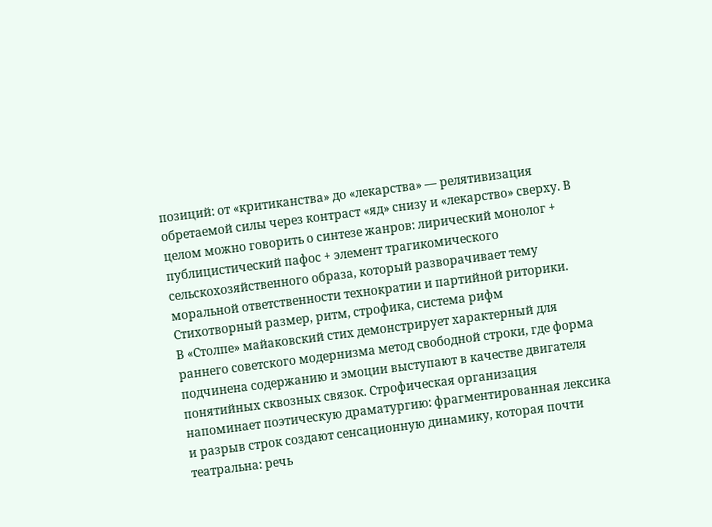позиций: от «критиканства» до «лекарства» — релятивизация обретаемой силы через контраст «яд» снизу и «лекарство» сверху. В целом можно говорить о синтезе жанров: лирический монолог + публицистический пафос + элемент трагикомического сельскохозяйственного образа, который разворачивает тему моральной ответственности технократии и партийной риторики.
Стихотворный размер, ритм, строфика, система рифм
В «Столпе» майаковский стих демонстрирует характерный для раннего советского модернизма метод свободной строки, где форма подчинена содержанию и эмоции выступают в качестве двигателя понятийных сквозных связок. Строфическая организация напоминает поэтическую драматургию: фрагментированная лексика и разрыв строк создают сенсационную динамику, которая почти театральна: речь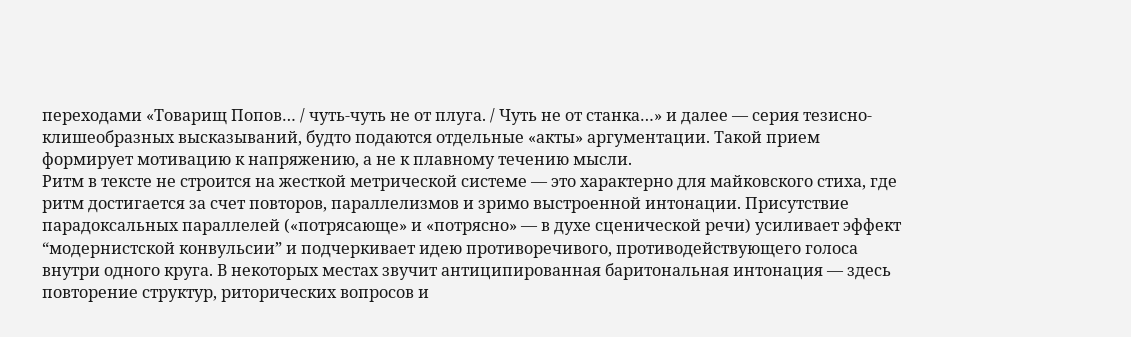переходами «Товарищ Попов… / чуть-чуть не от плуга. / Чуть не от станка…» и далее — серия тезисно-клишеобразных высказываний, будто подаются отдельные «акты» аргументации. Такой прием формирует мотивацию к напряжению, а не к плавному течению мысли.
Ритм в тексте не строится на жесткой метрической системе — это характерно для майковского стиха, где ритм достигается за счет повторов, параллелизмов и зримо выстроенной интонации. Присутствие парадоксальных параллелей («потрясающе» и «потрясно» — в духе сценической речи) усиливает эффект “модернистской конвульсии” и подчеркивает идею противоречивого, противодействующего голоса внутри одного круга. В некоторых местах звучит антиципированная баритональная интонация — здесь повторение структур, риторических вопросов и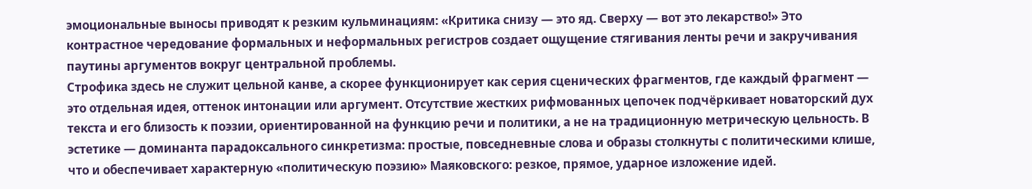эмоциональные выносы приводят к резким кульминациям: «Критика снизу — это яд. Сверху — вот это лекарство!» Это контрастное чередование формальных и неформальных регистров создает ощущение стягивания ленты речи и закручивания паутины аргументов вокруг центральной проблемы.
Строфика здесь не служит цельной канве, а скорее функционирует как серия сценических фрагментов, где каждый фрагмент — это отдельная идея, оттенок интонации или аргумент. Отсутствие жестких рифмованных цепочек подчёркивает новаторский дух текста и его близость к поэзии, ориентированной на функцию речи и политики, а не на традиционную метрическую цельность. В эстетике — доминанта парадоксального синкретизма: простые, повседневные слова и образы столкнуты с политическими клише, что и обеспечивает характерную «политическую поэзию» Маяковского: резкое, прямое, ударное изложение идей.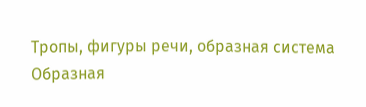Тропы, фигуры речи, образная система
Образная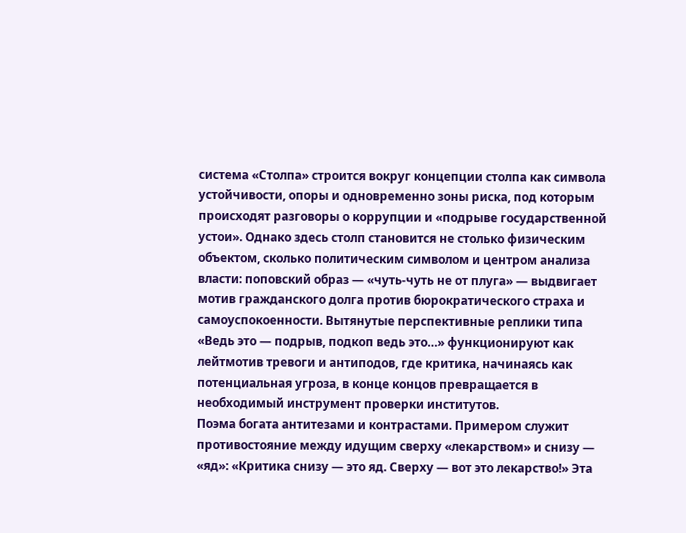система «Столпа» строится вокруг концепции столпа как символа устойчивости, опоры и одновременно зоны риска, под которым происходят разговоры о коррупции и «подрыве государственной устои». Однако здесь столп становится не столько физическим объектом, сколько политическим символом и центром анализа власти: поповский образ — «чуть-чуть не от плуга» — выдвигает мотив гражданского долга против бюрократического страха и самоуспокоенности. Вытянутые перспективные реплики типа «Ведь это — подрыв, подкоп ведь это…» функционируют как лейтмотив тревоги и антиподов, где критика, начинаясь как потенциальная угроза, в конце концов превращается в необходимый инструмент проверки институтов.
Поэма богата антитезами и контрастами. Примером служит противостояние между идущим сверху «лекарством» и снизу — «яд»: «Критика снизу — это яд. Сверху — вот это лекарство!» Эта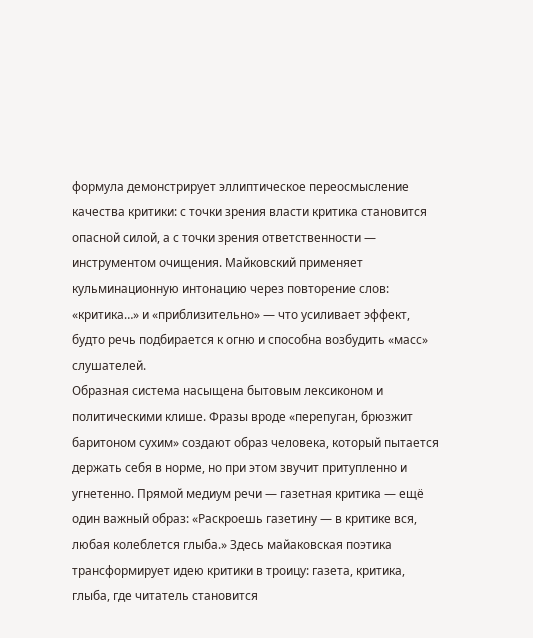формула демонстрирует эллиптическое переосмысление качества критики: с точки зрения власти критика становится опасной силой, а с точки зрения ответственности — инструментом очищения. Майковский применяет кульминационную интонацию через повторение слов: «критика…» и «приблизительно» — что усиливает эффект, будто речь подбирается к огню и способна возбудить «масс» слушателей.
Образная система насыщена бытовым лексиконом и политическими клише. Фразы вроде «перепуган, брюзжит баритоном сухим» создают образ человека, который пытается держать себя в норме, но при этом звучит притупленно и угнетенно. Прямой медиум речи — газетная критика — ещё один важный образ: «Раскроешь газетину — в критике вся, любая колеблется глыба.» Здесь майаковская поэтика трансформирует идею критики в троицу: газета, критика, глыба, где читатель становится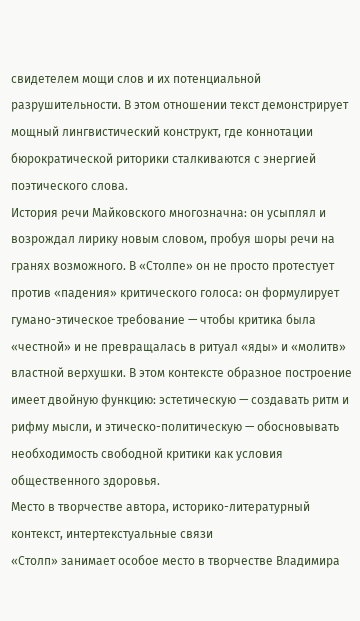свидетелем мощи слов и их потенциальной разрушительности. В этом отношении текст демонстрирует мощный лингвистический конструкт, где коннотации бюрократической риторики сталкиваются с энергией поэтического слова.
История речи Майковского многозначна: он усыплял и возрождал лирику новым словом, пробуя шоры речи на гранях возможного. В «Столпе» он не просто протестует против «падения» критического голоса: он формулирует гумано-этическое требование — чтобы критика была «честной» и не превращалась в ритуал «яды» и «молитв» властной верхушки. В этом контексте образное построение имеет двойную функцию: эстетическую — создавать ритм и рифму мысли, и этическо-политическую — обосновывать необходимость свободной критики как условия общественного здоровья.
Место в творчестве автора, историко-литературный контекст, интертекстуальные связи
«Столп» занимает особое место в творчестве Владимира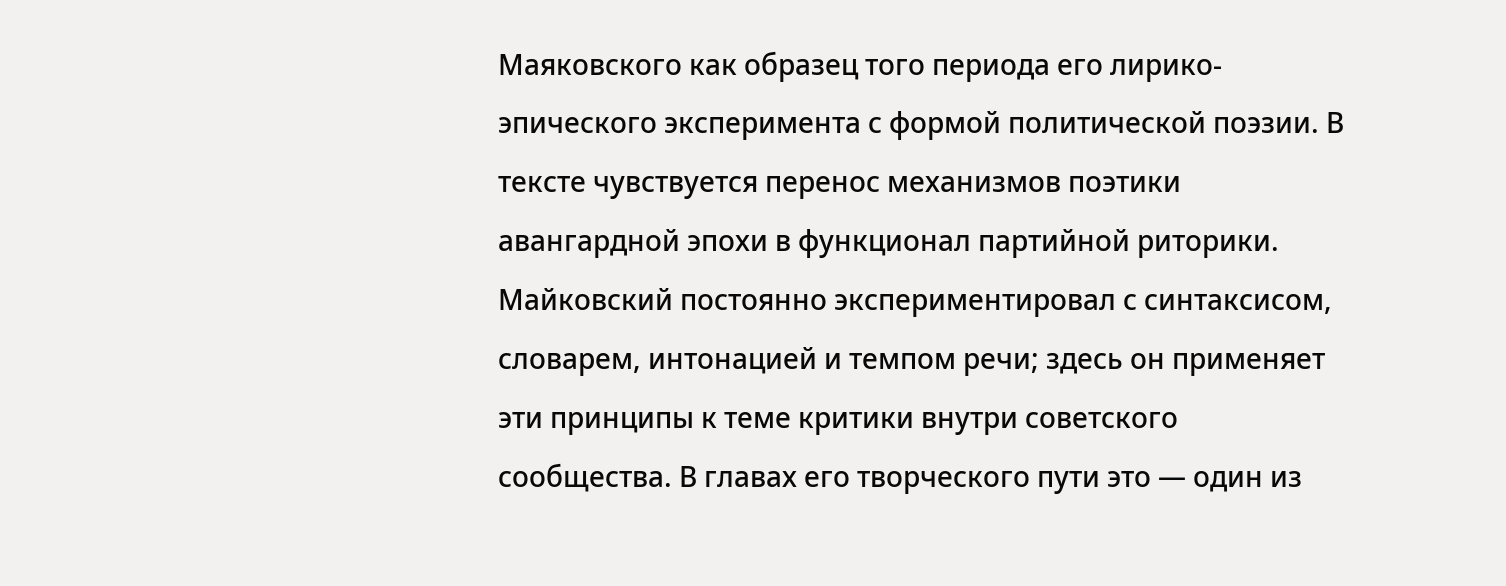Маяковского как образец того периода его лирико-эпического эксперимента с формой политической поэзии. В тексте чувствуется перенос механизмов поэтики авангардной эпохи в функционал партийной риторики. Майковский постоянно экспериментировал с синтаксисом, словарем, интонацией и темпом речи; здесь он применяет эти принципы к теме критики внутри советского сообщества. В главах его творческого пути это — один из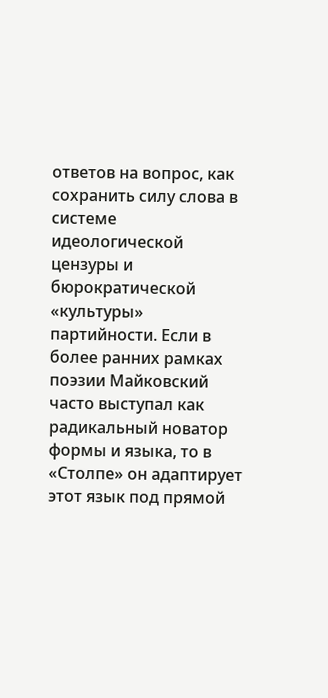ответов на вопрос, как сохранить силу слова в системе идеологической цензуры и бюрократической «культуры» партийности. Если в более ранних рамках поэзии Майковский часто выступал как радикальный новатор формы и языка, то в «Столпе» он адаптирует этот язык под прямой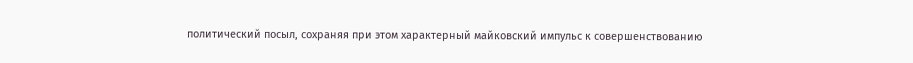политический посыл, сохраняя при этом характерный майковский импульс к совершенствованию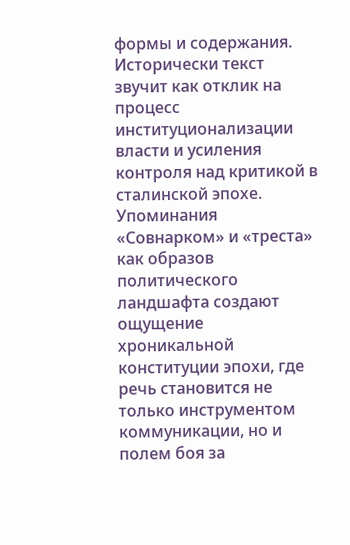формы и содержания.
Исторически текст звучит как отклик на процесс институционализации власти и усиления контроля над критикой в сталинской эпохе. Упоминания «Совнарком» и «треста» как образов политического ландшафта создают ощущение хроникальной конституции эпохи, где речь становится не только инструментом коммуникации, но и полем боя за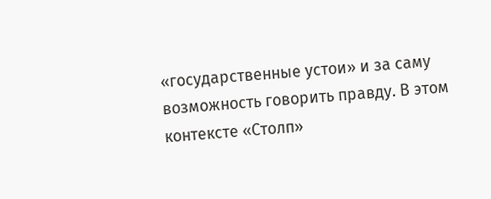«государственные устои» и за саму возможность говорить правду. В этом контексте «Столп»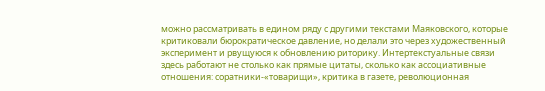можно рассматривать в едином ряду с другими текстами Маяковского, которые критиковали бюрократическое давление, но делали это через художественный эксперимент и рвущуюся к обновлению риторику. Интертекстуальные связи здесь работают не столько как прямые цитаты, сколько как ассоциативные отношения: соратники-«товарищи», критика в газете, революционная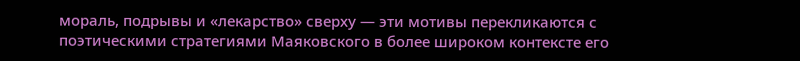мораль, подрывы и «лекарство» сверху — эти мотивы перекликаются с поэтическими стратегиями Маяковского в более широком контексте его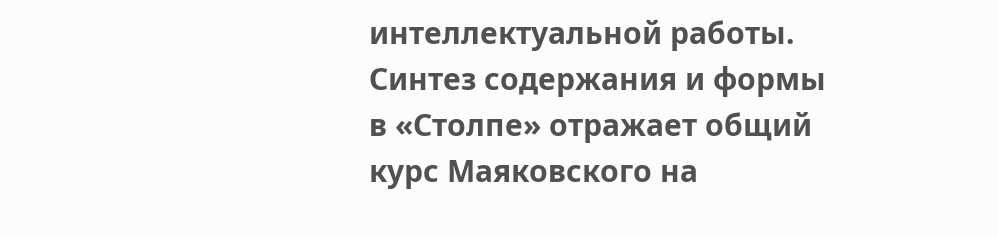интеллектуальной работы.
Синтез содержания и формы в «Столпе» отражает общий курс Маяковского на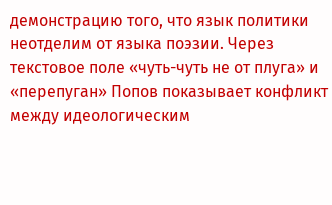демонстрацию того, что язык политики неотделим от языка поэзии. Через текстовое поле «чуть-чуть не от плуга» и «перепуган» Попов показывает конфликт между идеологическим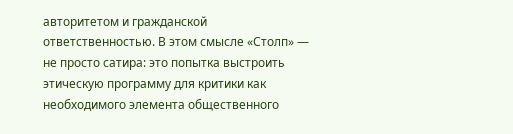авторитетом и гражданской ответственностью. В этом смысле «Столп» — не просто сатира: это попытка выстроить этическую программу для критики как необходимого элемента общественного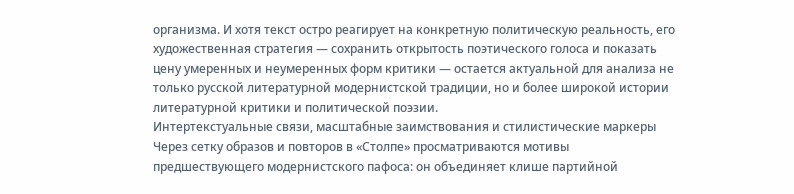организма. И хотя текст остро реагирует на конкретную политическую реальность, его художественная стратегия — сохранить открытость поэтического голоса и показать цену умеренных и неумеренных форм критики — остается актуальной для анализа не только русской литературной модернистской традиции, но и более широкой истории литературной критики и политической поэзии.
Интертекстуальные связи, масштабные заимствования и стилистические маркеры
Через сетку образов и повторов в «Столпе» просматриваются мотивы предшествующего модернистского пафоса: он объединяет клише партийной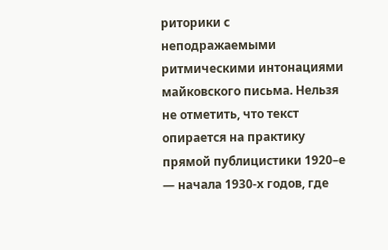риторики с неподражаемыми ритмическими интонациями майковского письма. Нельзя не отметить, что текст опирается на практику прямой публицистики 1920–е — начала 1930-х годов, где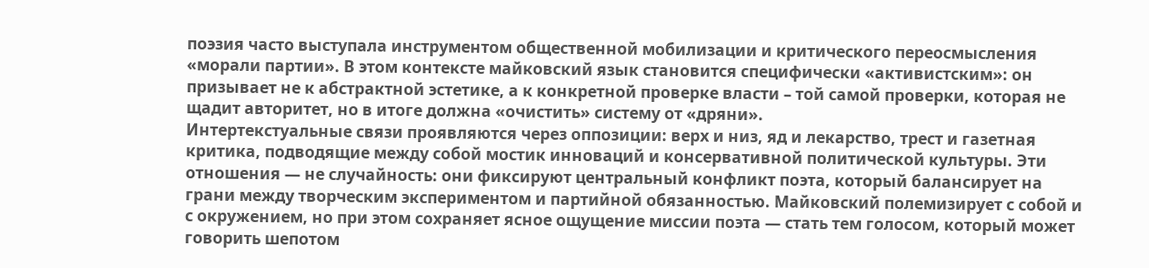поэзия часто выступала инструментом общественной мобилизации и критического переосмысления «морали партии». В этом контексте майковский язык становится специфически «активистским»: он призывает не к абстрактной эстетике, а к конкретной проверке власти – той самой проверки, которая не щадит авторитет, но в итоге должна «очистить» систему от «дряни».
Интертекстуальные связи проявляются через оппозиции: верх и низ, яд и лекарство, трест и газетная критика, подводящие между собой мостик инноваций и консервативной политической культуры. Эти отношения — не случайность: они фиксируют центральный конфликт поэта, который балансирует на грани между творческим экспериментом и партийной обязанностью. Майковский полемизирует с собой и с окружением, но при этом сохраняет ясное ощущение миссии поэта — стать тем голосом, который может говорить шепотом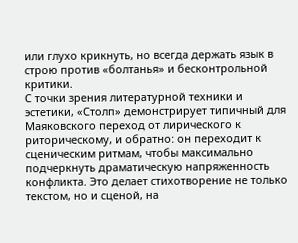или глухо крикнуть, но всегда держать язык в строю против «болтанья» и бесконтрольной критики.
С точки зрения литературной техники и эстетики, «Столп» демонстрирует типичный для Маяковского переход от лирического к риторическому, и обратно: он переходит к сценическим ритмам, чтобы максимально подчеркнуть драматическую напряженность конфликта. Это делает стихотворение не только текстом, но и сценой, на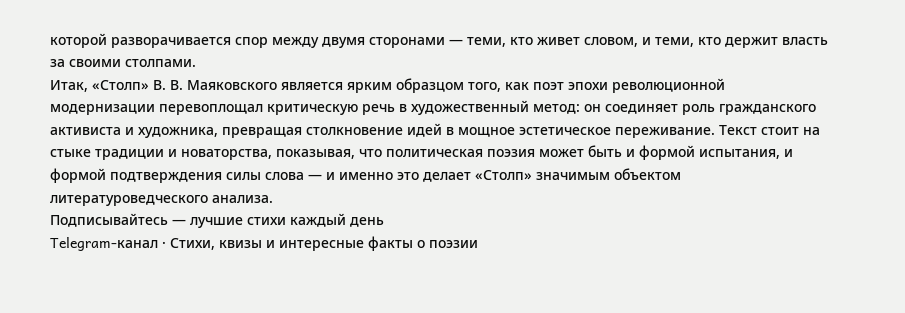которой разворачивается спор между двумя сторонами — теми, кто живет словом, и теми, кто держит власть за своими столпами.
Итак, «Столп» В. В. Маяковского является ярким образцом того, как поэт эпохи революционной модернизации перевоплощал критическую речь в художественный метод: он соединяет роль гражданского активиста и художника, превращая столкновение идей в мощное эстетическое переживание. Текст стоит на стыке традиции и новаторства, показывая, что политическая поэзия может быть и формой испытания, и формой подтверждения силы слова — и именно это делает «Столп» значимым объектом литературоведческого анализа.
Подписывайтесь — лучшие стихи каждый день
Telegram-канал · Стихи, квизы и интересные факты о поэзии